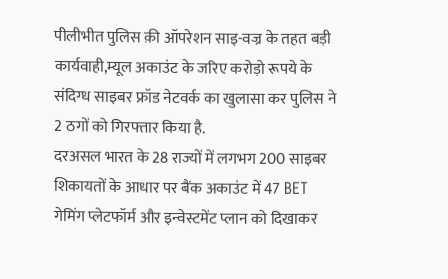पीलीभीत पुलिस क़ी ऑपरेशन साइ-वज्र के तहत बड़ी कार्यवाही,म्यूल अकाउंट के जरिए करोड़ो रूपये के संदिग्ध साइबर फ्रॉड नेटवर्क का खुलासा कर पुलिस ने 2 ठगों को गिरफ्तार किया है.
दरअसल भारत के 28 राज्यों में लगभग 200 साइबर शिकायतों के आधार पर बैंक अकाउंट में 47 BET गेमिंग प्लेटफॉर्म और इन्वेस्टमेंट प्लान को दिखाकर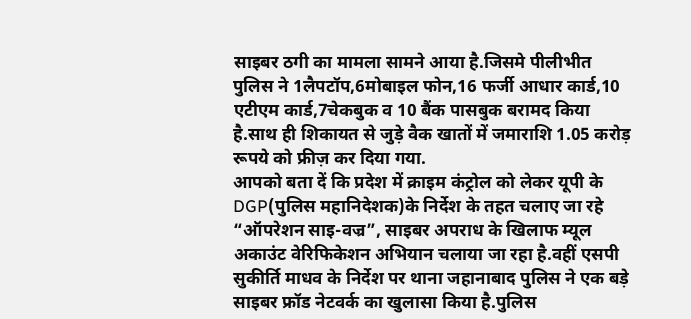साइबर ठगी का मामला सामने आया है.जिसमे पीलीभीत पुलिस ने 1लैपटॉप,6मोबाइल फोन,16 फर्जी आधार कार्ड,10 एटीएम कार्ड,7चेकबुक व 10 बैंक पासबुक बरामद किया है.साथ ही शिकायत से जुड़े वैक खातों में जमाराशि 1.05 करोड़ रूपये को फ्रीज़ कर दिया गया.
आपको बता दें कि प्रदेश में क्राइम कंट्रोल को लेकर यूपी के DGP(पुलिस महानिदेशक)के निर्देश के तहत चलाए जा रहे “ऑपरेशन साइ-वज्र”, साइबर अपराध के खिलाफ म्यूल अकाउंट वेरिफिकेशन अभियान चलाया जा रहा है.वहीं एसपी सुकीर्ति माधव के निर्देश पर थाना जहानाबाद पुलिस ने एक बड़े साइबर फ्रॉड नेटवर्क का खुलासा किया है.पुलिस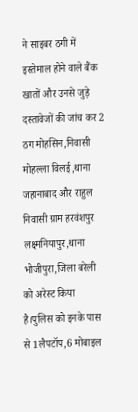ने साइबर ठगी में इस्तेमाल होने वाले बैंक खातों और उनसे जुड़े दस्तावेजों की जांच कर 2 ठग मोहसिन,निवासी मोहल्ला विलई,थाना जहानाबाद और राहुल निवासी ग्राम हरवंशपुर लक्ष्मनियापुर,थाना भोजीपुरा,जिला बरेली को अरेस्ट किया है।पुलिस को इनके पास से 1लैपटॉप,6 मोबाइल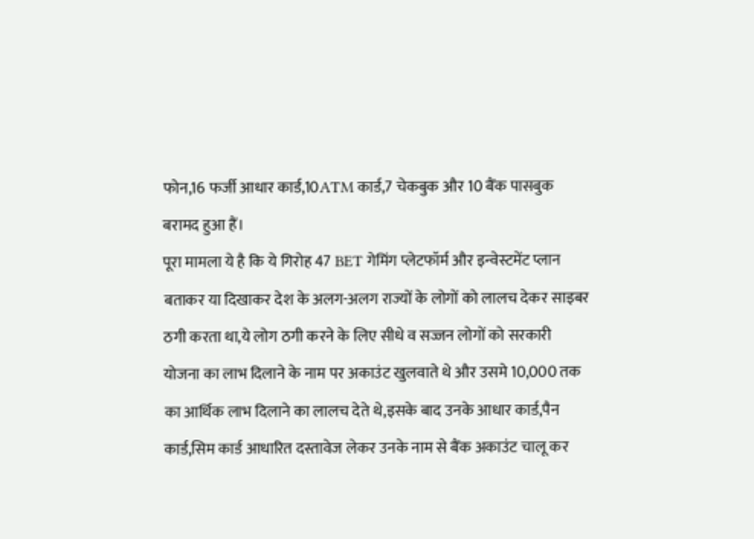फोन,16 फर्जी आधार कार्ड,10ATM कार्ड,7 चेकबुक और 10 बैंक पासबुक बरामद हुआ हैं।
पूरा मामला ये है कि ये गिरोह 47 BET गेमिंग प्लेटफॉर्म और इन्वेस्टमेंट प्लान बताकर या दिखाकर देश के अलग-अलग राज्यों के लोगों को लालच देकर साइबर ठगी करता था,ये लोग ठगी करने के लिए सीधे व सज्जन लोगों को सरकारी योजना का लाभ दिलाने के नाम पर अकाउंट खुलवाते थे और उसमे 10,000 तक का आर्थिक लाभ दिलाने का लालच देते थे,इसके बाद उनके आधार कार्ड,पैन कार्ड,सिम कार्ड आधारित दस्तावेज लेकर उनके नाम से बैंक अकाउंट चालू कर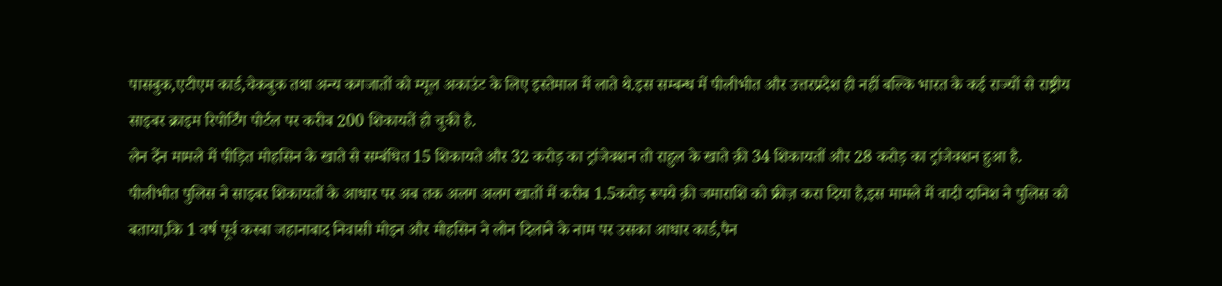पासबुक,एटीएम कार्ड,चेकबुक तथा अन्य कगजातों को म्यूल अकाउंट के लिए इस्तेमाल में लाते थे.इस सम्बन्ध में पीलीभीत और उत्तरप्रदेश ही नहीं बल्कि भारत के कई राज्यों से राष्ट्रीय साइबर क्राइम रिपोर्टिंग पोर्टल पर करीब 200 शिकायतें हो चुकी है.
लेन देंन मामले में पीड़ित मोहसिन के खाते से सम्बंधित 15 शिकायते और 32 करोड़ का ट्रांजेक्शन तो राहुल के खाते क़ी 34 शिकायतों और 28 करोड़ का ट्रांजेक्शन हुआ है.
पीलीभीत पुलिस ने साइबर शिकायतों के आधार पर अब तक अलग अलग खातों में करीब 1.5करोड़ रूपये क़ी जमाराशि को फ्रीज़ करा दिया है,इस मामले में वादी दानिश ने पुलिस को बताया,कि 1 वर्ष पूर्व कस्बा जहानाबाद निवासी मोइन और मोहसिन ने लोन दिलाने के नाम पर उसका आधार कार्ड,पैन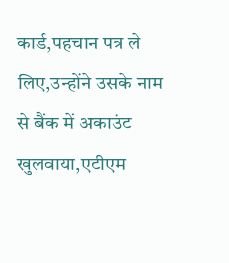कार्ड,पहचान पत्र ले लिए,उन्होंने उसके नाम से बैंक में अकाउंट खुलवाया,एटीएम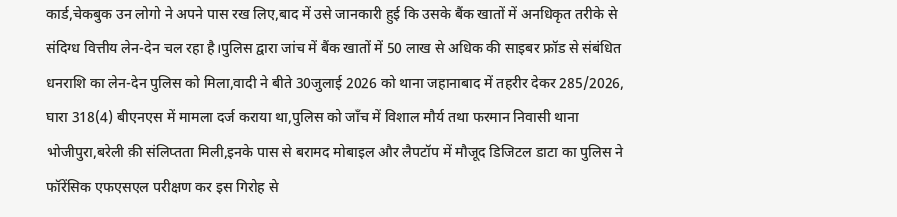कार्ड,चेकबुक उन लोगो ने अपने पास रख लिए,बाद में उसे जानकारी हुई कि उसके बैंक खातों में अनधिकृत तरीके से संदिग्ध वित्तीय लेन-देन चल रहा है।पुलिस द्वारा जांच में बैंक खातों में 50 लाख से अधिक की साइबर फ्रॉड से संबंधित धनराशि का लेन-देन पुलिस को मिला,वादी ने बीते 30जुलाई 2026 को थाना जहानाबाद में तहरीर देकर 285/2026, घारा 318(4) बीएनएस में मामला दर्ज कराया था,पुलिस को जाँच में विशाल मौर्य तथा फरमान निवासी थाना भोजीपुरा,बरेली क़ी संलिप्तता मिली,इनके पास से बरामद मोबाइल और लैपटॉप में मौजूद डिजिटल डाटा का पुलिस ने फॉरेंसिक एफएसएल परीक्षण कर इस गिरोह से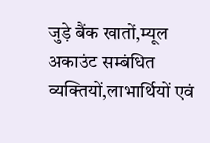जुड़े बैंक खातों,म्यूल अकाउंट सम्बंधित व्यक्तियों,लाभार्थियों एवं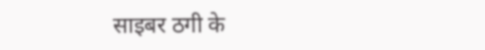साइबर ठगी के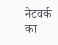नेटवर्क का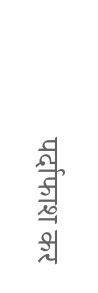पर्दाफाश कर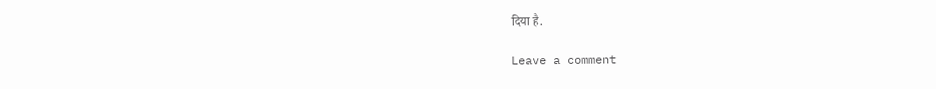दिया है.

Leave a comment